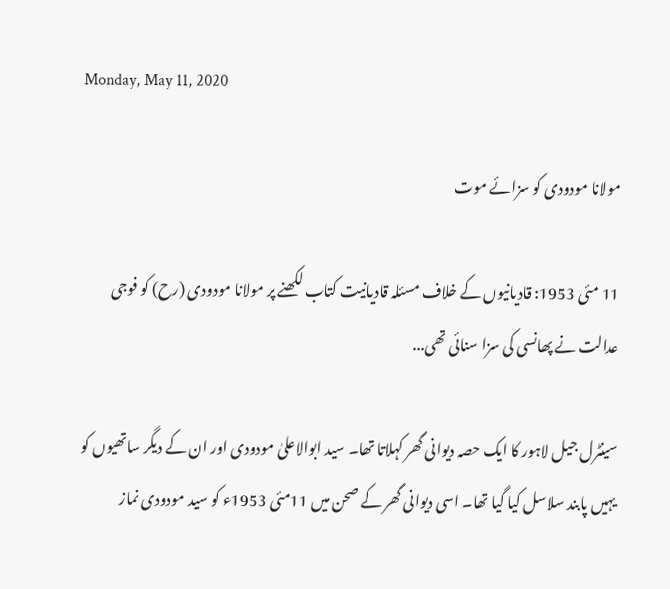Monday, May 11, 2020

مولانا مودودی کو سزائے موت

11 مئی 1953: قادیانیوں کے خلاف مسئلہ قادیانیت کتاب لکھنے پر مولانا مودودی (رح) کو فوجی عدالت نے پھانسی کی سزا سنائی تھی...

سینٹرل جیل لاہور کا ایک حصہ دیوانی گھر کہلاتا تھا۔ سید ابوالاعلیٰ مودودی اور ان کے دیگر ساتھیوں کو یہیں پابند سلاسل کیا گیا تھا۔ اسی دیوانی گھر کے صحن میں 11مئی 1953ء کو سید مودودی نماز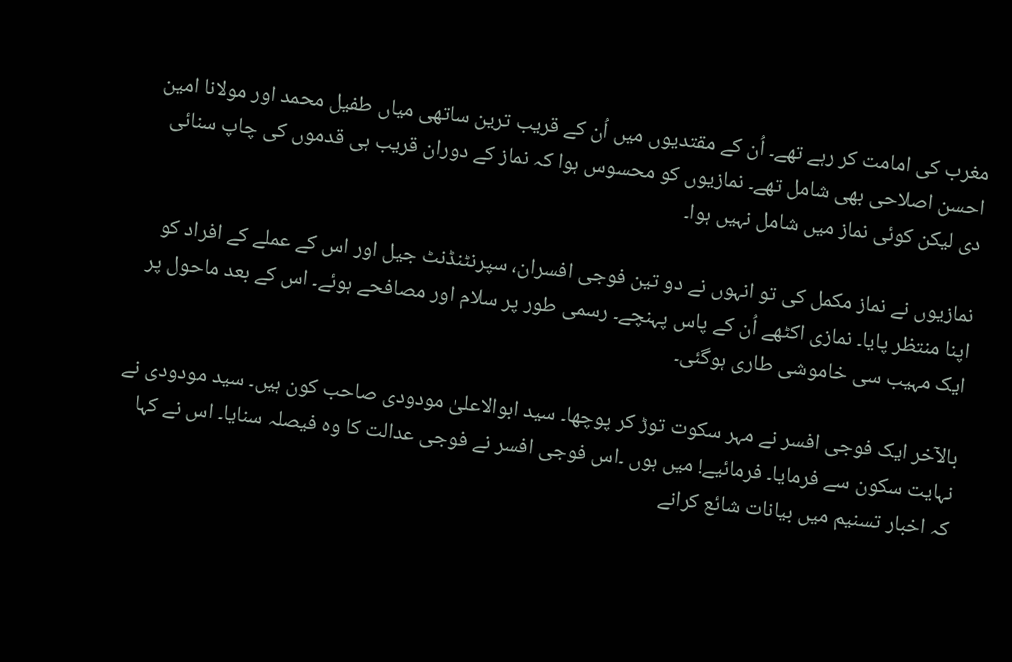مغرب کی امامت کر رہے تھے۔ اُن کے مقتدیوں میں اُن کے قریب ترین ساتھی میاں طفیل محمد اور مولانا امین احسن اصلاحی بھی شامل تھے۔ نمازیوں کو محسوس ہوا کہ نماز کے دوران قریب ہی قدموں کی چاپ سنائی دی لیکن کوئی نماز میں شامل نہیں ہوا۔

نمازیوں نے نماز مکمل کی تو انہوں نے دو تین فوجی افسران، سپرنٹنڈنٹ جیل اور اس کے عملے کے افراد کو اپنا منتظر پایا۔ نمازی اکٹھے اُن کے پاس پہنچے۔ رسمی طور پر سلام اور مصافحے ہوئے۔ اس کے بعد ماحول پر ایک مہیب سی خاموشی طاری ہوگئی۔

بالآخر ایک فوجی افسر نے مہر سکوت توڑ کر پوچھا۔ سید ابوالاعلیٰ مودودی صاحب کون ہیں۔ سید مودودی نے نہایت سکون سے فرمایا۔ فرمائیے! میں ہوں ۔اس فوجی افسر نے فوجی عدالت کا وہ فیصلہ سنایا۔ اس نے کہا کہ اخبار تسنیم میں بیانات شائع کرانے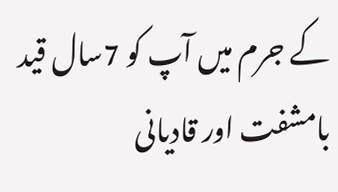کے جرم میں آپ کو 7سال قید بامشفت اور قادیانی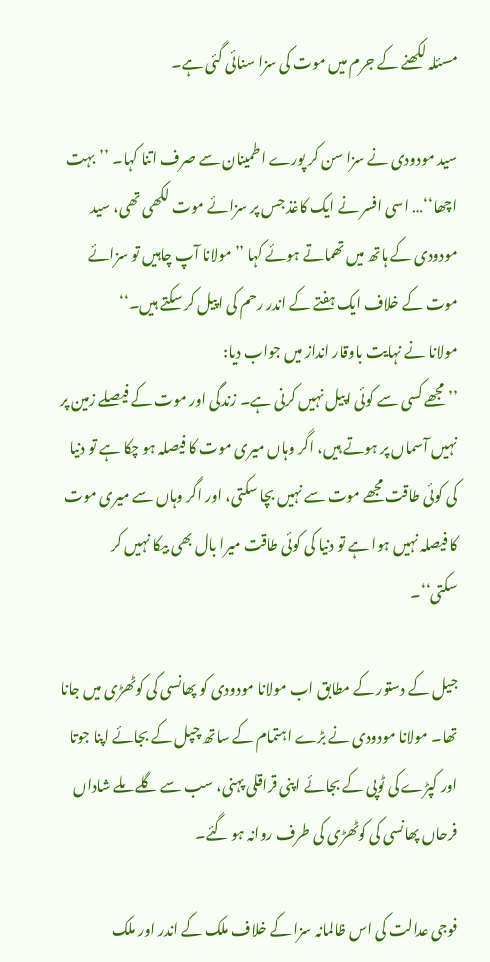مسئلہ لکھنے کے جرم میں موت کی سزا سنائی گئی ہے۔

سید مودودی نے سزا سن کر پورے اطمینان سے صرف اتنا کہا۔ ’’بہت اچھا‘‘… اسی افسر نے ایک کاغذ جس پر سزائے موت لکھی تھی، سید مودودی کے ہاتھ میں تھماتے ہوئے کہا ’’مولانا آپ چاہیں تو سزائے موت کے خلاف ایک ہفتے کے اندر رحم کی اپیل کر سکتے ہیں۔‘‘
مولانا نے نہایت باوقار انداز میں جواب دیا:
’’مجھے کسی سے کوئی اپیل نہیں کرنی ہے۔ زندگی اور موت کے فیصلے زمین پر نہیں آسماں پر ہوتے ہیں، اگر وہاں میری موت کا فیصلہ ہو چکا ہے تو دنیا کی کوئی طاقت مجھے موت سے نہیں بچا سکتی، اور اگر وہاں سے میری موت کا فیصلہ نہیں ہوا ہے تو دنیا کی کوئی طاقت میرا بال بھی بیکا نہیں کر سکتی‘‘۔

جیل کے دستور کے مطابق اب مولانا مودودی کو پھانسی کی کوٹھڑی میں جانا تھا۔ مولانا مودودی نے بڑے اہتمام کے ساتھ چپل کے بجائے اپنا جوتا اور کپڑے کی ٹوپی کے بجائے اپنی قراقلی پہنی، سب سے گلے ملے شاداں فرحاں پھانسی کی کوٹھڑی کی طرف روانہ ہو گئے۔

فوجی عدالت کی اس ظالمانہ سزا کے خلاف ملک کے اندر اور ملک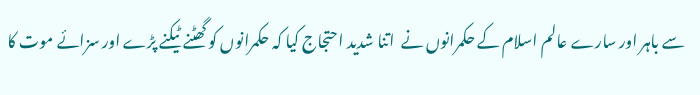سے باہر اور سارے عالم اسلام کے حکمرانوں نے  اتنا شدید احتجاج کیا کہ حکمرانوں کو گھٹنے ٹیکنے پڑے اور سزائے موت کا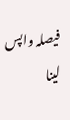فیصلہ واپس لینا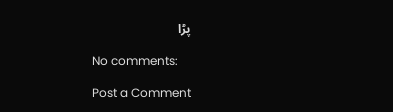پڑا

No comments:

Post a Comment